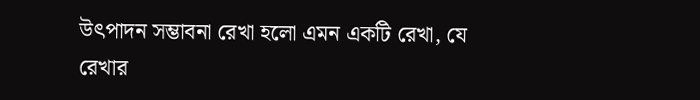উৎপাদন সম্ভাবনা রেখা হলো এমন একটি রেখা, যে রেখার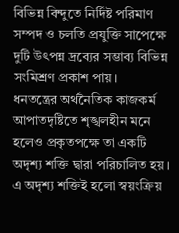বিভিন্ন বিন্দুতে নির্দিষ্ট পরিমাণ সম্পদ ও চলতি প্রযুক্তি সাপেক্ষে দুটি উৎপন্ন দ্রব্যের সম্ভাব্য বিভিন্ন সংমিশ্রণ প্রকাশ পায়।
ধনতন্ত্রের অর্থনৈতিক কাজকর্ম আপাতদৃষ্টিতে শৃঙ্খলহীন মনে হলেও প্রকৃতপক্ষে তা একটি অদৃশ্য শক্তি দ্বারা পরিচালিত হয়। এ অদৃশ্য শক্তিই হলো স্বয়ংক্রিয়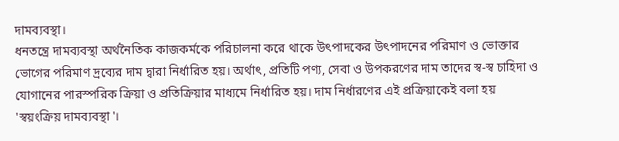দামব্যবস্থা।
ধনতন্ত্রে দামব্যবস্থা অর্থনৈতিক কাজকর্মকে পরিচালনা করে থাকে উৎপাদকের উৎপাদনের পরিমাণ ও ভোক্তার ভোগের পরিমাণ দ্রব্যের দাম দ্বারা নির্ধারিত হয়। অর্থাৎ, প্রতিটি পণ্য, সেবা ও উপকরণের দাম তাদের স্ব-স্ব চাহিদা ও যোগানের পারস্পরিক ক্রিয়া ও প্রতিক্রিয়ার মাধ্যমে নির্ধারিত হয়। দাম নির্ধারণের এই প্রক্রিয়াকেই বলা হয় 'স্বয়ংক্রিয় দামব্যবস্থা'।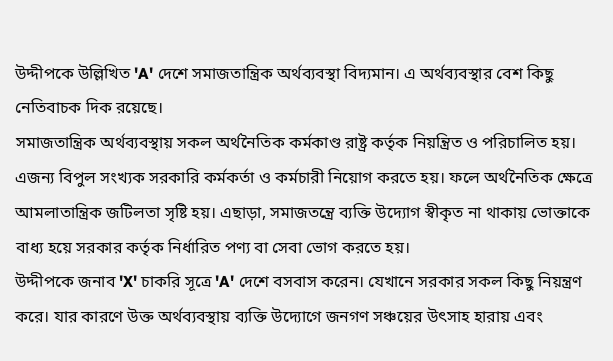উদ্দীপকে উল্লিখিত 'A' দেশে সমাজতান্ত্রিক অর্থব্যবস্থা বিদ্যমান। এ অর্থব্যবস্থার বেশ কিছু নেতিবাচক দিক রয়েছে।
সমাজতান্ত্রিক অর্থব্যবস্থায় সকল অর্থনৈতিক কর্মকাণ্ড রাষ্ট্র কর্তৃক নিয়ন্ত্রিত ও পরিচালিত হয়। এজন্য বিপুল সংখ্যক সরকারি কর্মকর্তা ও কর্মচারী নিয়োগ করতে হয়। ফলে অর্থনৈতিক ক্ষেত্রে আমলাতান্ত্রিক জটিলতা সৃষ্টি হয়। এছাড়া, সমাজতন্ত্রে ব্যক্তি উদ্যোগ স্বীকৃত না থাকায় ভোক্তাকে বাধ্য হয়ে সরকার কর্তৃক নির্ধারিত পণ্য বা সেবা ভোগ করতে হয়।
উদ্দীপকে জনাব 'X' চাকরি সূত্রে 'A' দেশে বসবাস করেন। যেখানে সরকার সকল কিছু নিয়ন্ত্রণ করে। যার কারণে উক্ত অর্থব্যবস্থায় ব্যক্তি উদ্যোগে জনগণ সঞ্চয়ের উৎসাহ হারায় এবং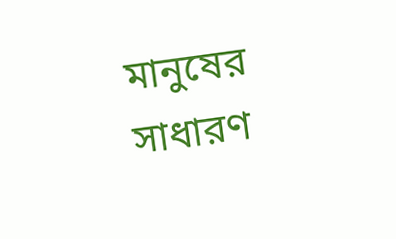মানুষের সাধারণ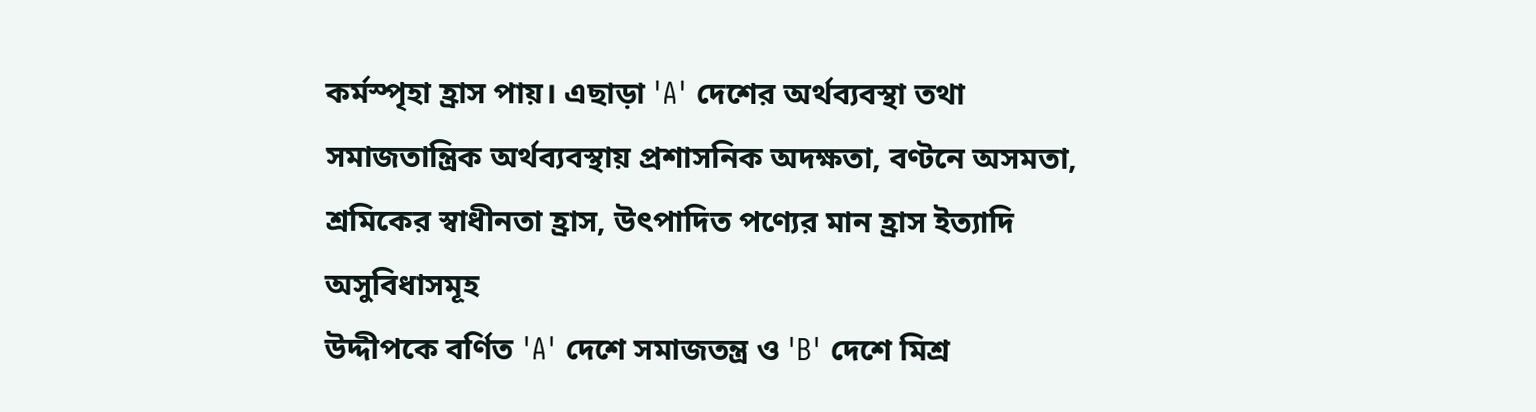কর্মস্পৃহা হ্রাস পায়। এছাড়া 'A' দেশের অর্থব্যবস্থা তথা সমাজতান্ত্রিক অর্থব্যবস্থায় প্রশাসনিক অদক্ষতা, বণ্টনে অসমতা, শ্রমিকের স্বাধীনতা হ্রাস, উৎপাদিত পণ্যের মান হ্রাস ইত্যাদি অসুবিধাসমূহ
উদ্দীপকে বর্ণিত 'A' দেশে সমাজতন্ত্র ও 'B' দেশে মিশ্র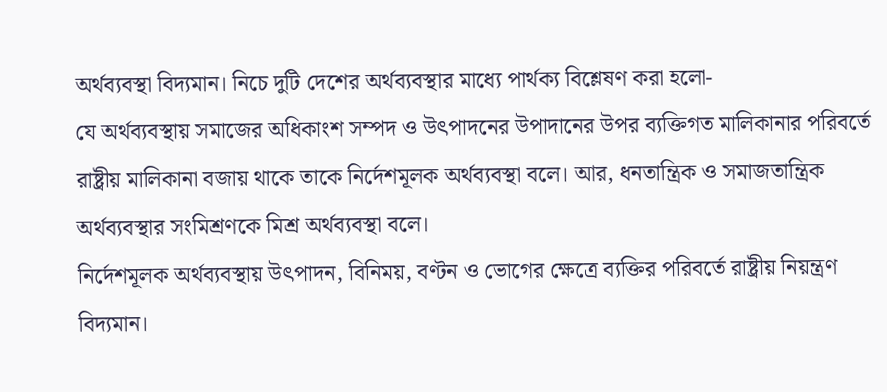অর্থব্যবস্থা বিদ্যমান। নিচে দুটি দেশের অর্থব্যবস্থার মাধ্যে পার্থক্য বিশ্লেষণ করা হলো-
যে অর্থব্যবস্থায় সমাজের অধিকাংশ সম্পদ ও উৎপাদনের উপাদানের উপর ব্যক্তিগত মালিকানার পরিবর্তে রাষ্ট্রীয় মালিকানা বজায় থাকে তাকে নির্দেশমূলক অর্থব্যবস্থা বলে। আর, ধনতান্ত্রিক ও সমাজতান্ত্রিক অর্থব্যবস্থার সংমিশ্রণকে মিশ্র অর্থব্যবস্থা বলে।
নির্দেশমূলক অর্থব্যবস্থায় উৎপাদন, বিনিময়, বণ্টন ও ভোগের ক্ষেত্রে ব্যক্তির পরিবর্তে রাষ্ট্রীয় নিয়ন্ত্রণ বিদ্যমান।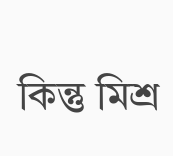কিন্তু মিশ্র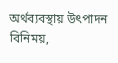অর্থব্যবস্থায় উৎপাদন বিনিময়,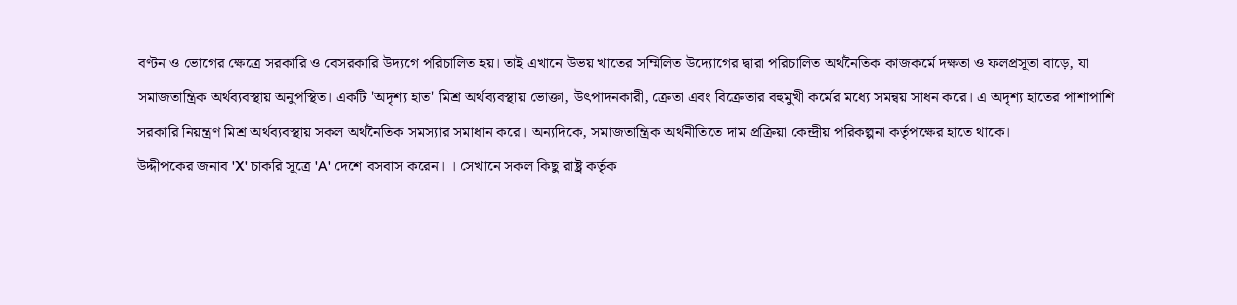বণ্টন ও ভোগের ক্ষেত্রে সরকারি ও বেসরকারি উদ্যগে পরিচালিত হয়। তাই এখানে উভয় খাতের সম্মিলিত উদ্যোগের দ্বারা পরিচালিত অর্থনৈতিক কাজকর্মে দক্ষতা ও ফলপ্রসূতা বাড়ে, যা সমাজতান্ত্রিক অর্থব্যবস্থায় অনুপস্থিত। একটি 'অদৃশ্য হাত' মিশ্র অর্থব্যবস্থায় ভোক্তা, উৎপাদনকারী, ক্রেতা এবং বিক্রেতার বহুমুখী কর্মের মধ্যে সমন্বয় সাধন করে। এ অদৃশ্য হাতের পাশাপাশি সরকারি নিয়ন্ত্রণ মিশ্র অর্থব্যবস্থায় সকল অর্থনৈতিক সমস্যার সমাধান করে। অন্যদিকে, সমাজতান্ত্রিক অর্থনীতিতে দাম প্রক্রিয়া কেন্দ্রীয় পরিকল্পনা কর্তৃপক্ষের হাতে থাকে।
উদ্দীপকের জনাব 'X' চাকরি সূত্রে 'A' দেশে বসবাস করেন। । সেখানে সকল কিছু রাষ্ট্র কর্তৃক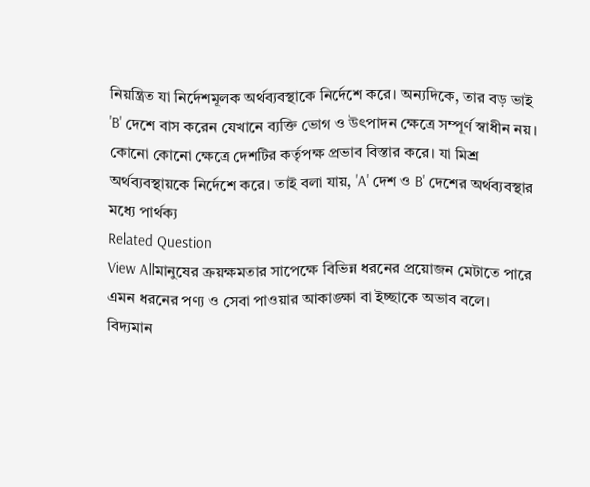নিয়ন্ত্রিত যা নির্দেশমূলক অর্থব্যবস্থাকে নির্দেশে করে। অন্যদিকে, তার বড় ভাই 'B' দেশে বাস করেন যেখানে ব্যক্তি ভোগ ও উৎপাদন ক্ষেত্রে সম্পূর্ণ স্বাধীন নয়। কোনো কোনো ক্ষেত্রে দেশটির কর্তৃপক্ষ প্রভাব বিস্তার করে। যা মিশ্র অর্থব্যবস্থায়কে নির্দেশে করে। তাই বলা যায়, 'A' দেশ ও B' দেশের অর্থব্যবস্থার মধ্যে পার্থক্য
Related Question
View Allমানুষের ক্রয়ক্ষমতার সাপেক্ষে বিভিন্ন ধরনের প্রয়োজন মেটাতে পারে এমন ধরনের পণ্য ও সেবা পাওয়ার আকাঙ্ক্ষা বা ইচ্ছাকে অভাব বলে।
বিদ্যমান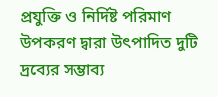প্রযুক্তি ও নির্দিষ্ট পরিমাণ উপকরণ দ্বারা উৎপাদিত দুটি দ্রব্যের সম্ভাব্য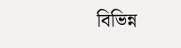বিভিন্ন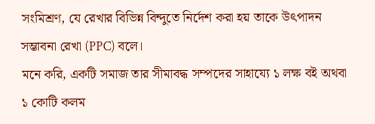সংমিশ্রণ, যে রেখার বিভিন্ন বিন্দুতে নির্দেশ করা হয় তাকে উৎপাদন সম্ভাবনা রেখা (PPC) বলে।
মনে করি, একটি সমাজ তার সীমাবদ্ধ সম্পদের সাহায্যে ১ লক্ষ বই অথবা ১ কোটি কলম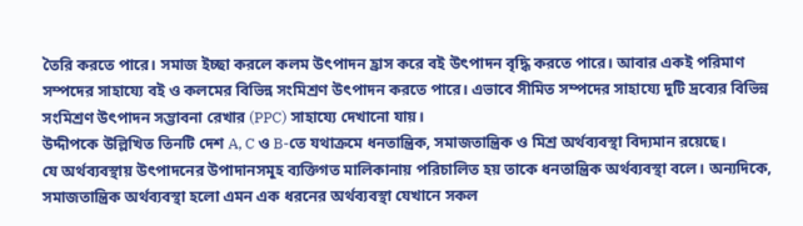তৈরি করতে পারে। সমাজ ইচ্ছা করলে কলম উৎপাদন হ্রাস করে বই উৎপাদন বৃদ্ধি করতে পারে। আবার একই পরিমাণ সম্পদের সাহায্যে বই ও কলমের বিভিন্ন সংমিশ্রণ উৎপাদন করতে পারে। এভাবে সীমিত সম্পদের সাহায্যে দুটি দ্রব্যের বিভিন্ন সংমিশ্রণ উৎপাদন সম্ভাবনা রেখার (PPC) সাহায্যে দেখানো যায়।
উদ্দীপকে উল্লিখিত তিনটি দেশ A, C ও B-তে যথাক্রমে ধনতান্ত্রিক, সমাজতান্ত্রিক ও মিশ্র অর্থব্যবস্থা বিদ্যমান রয়েছে।
যে অর্থব্যবস্থায় উৎপাদনের উপাদানসমূহ ব্যক্তিগত মালিকানায় পরিচালিত হয় তাকে ধনতান্ত্রিক অর্থব্যবস্থা বলে। অন্যদিকে, সমাজতান্ত্রিক অর্থব্যবস্থা হলো এমন এক ধরনের অর্থব্যবস্থা যেখানে সকল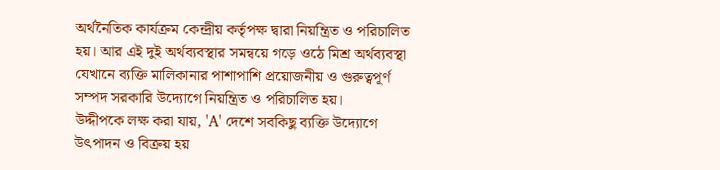অর্থনৈতিক কার্যক্রম কেন্দ্রীয় কর্তৃপক্ষ দ্বারা নিয়ন্ত্রিত ও পরিচালিত হয়। আর এই দুই অর্থব্যবস্থার সমন্বয়ে গড়ে ওঠে মিশ্র অর্থব্যবস্থা যেখানে ব্যক্তি মালিকানার পাশাপাশি প্রয়োজনীয় ও গুরুত্বপূর্ণ সম্পদ সরকারি উদ্যোগে নিয়ন্ত্রিত ও পরিচালিত হয়।
উদ্দীপকে লক্ষ করা যায়, 'A' দেশে সবকিছু ব্যক্তি উদ্যোগে উৎপাদন ও বিক্রয় হয়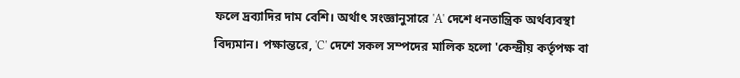ফলে দ্রব্যাদির দাম বেশি। অর্থাৎ সংজ্ঞানুসারে 'A' দেশে ধনতান্ত্রিক অর্থব্যবস্থা বিদ্যমান। পক্ষান্তরে, 'C' দেশে সকল সম্পদের মালিক হলো 'কেন্দ্রীয় কর্তৃপক্ষ বা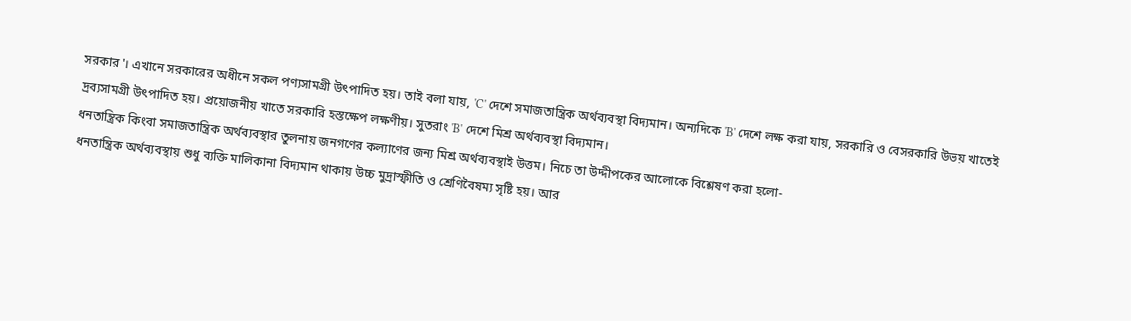সরকার'। এখানে সরকারের অধীনে সকল পণ্যসামগ্রী উৎপাদিত হয়। তাই বলা যায়, 'C' দেশে সমাজতান্ত্রিক অর্থব্যবস্থা বিদ্যমান। অন্যদিকে 'B' দেশে লক্ষ করা যায়, সরকারি ও বেসরকারি উভয় খাতেই দ্রব্যসামগ্রী উৎপাদিত হয়। প্রয়োজনীয় খাতে সরকারি হস্তক্ষেপ লক্ষণীয়। সুতরাং 'B' দেশে মিশ্র অর্থব্যবস্থা বিদ্যমান।
ধনতান্ত্রিক কিংবা সমাজতান্ত্রিক অর্থব্যবস্থার তুলনায় জনগণের কল্যাণের জন্য মিশ্র অর্থব্যবস্থাই উত্তম। নিচে তা উদ্দীপকের আলোকে বিশ্লেষণ করা হলো-
ধনতান্ত্রিক অর্থব্যবস্থায় শুধু ব্যক্তি মালিকানা বিদ্যমান থাকায় উচ্চ মুদ্রাস্ফীতি ও শ্রেণিবৈষম্য সৃষ্টি হয়। আর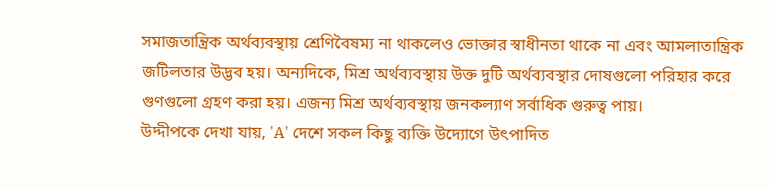সমাজতান্ত্রিক অর্থব্যবস্থায় শ্রেণিবৈষম্য না থাকলেও ভোক্তার স্বাধীনতা থাকে না এবং আমলাতান্ত্রিক জটিলতার উদ্ভব হয়। অন্যদিকে, মিশ্র অর্থব্যবস্থায় উক্ত দুটি অর্থব্যবস্থার দোষগুলো পরিহার করে গুণগুলো গ্রহণ করা হয়। এজন্য মিশ্র অর্থব্যবস্থায় জনকল্যাণ সর্বাধিক গুরুত্ব পায়।
উদ্দীপকে দেখা যায়, 'A' দেশে সকল কিছু ব্যক্তি উদ্যোগে উৎপাদিত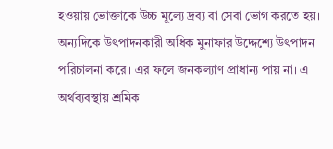হওয়ায় ভোক্তাকে উচ্চ মূল্যে দ্রব্য বা সেবা ভোগ করতে হয়। অন্যদিকে উৎপাদনকারী অধিক মুনাফার উদ্দেশ্যে উৎপাদন পরিচালনা করে। এর ফলে জনকল্যাণ প্রাধান্য পায় না। এ অর্থব্যবস্থায় শ্রমিক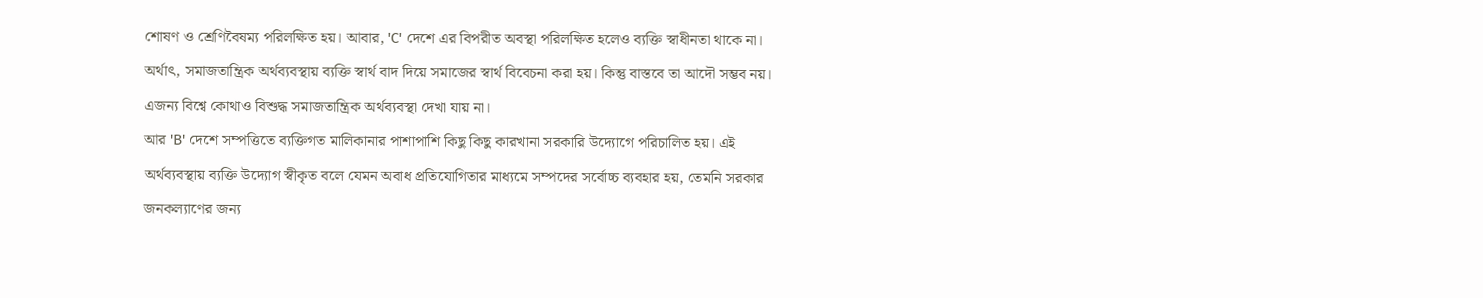শোষণ ও শ্রেণিবৈষম্য পরিলক্ষিত হয়। আবার, 'C' দেশে এর বিপরীত অবস্থা পরিলক্ষিত হলেও ব্যক্তি স্বাধীনতা থাকে না। অর্থাৎ, সমাজতান্ত্রিক অর্থব্যবস্থায় ব্যক্তি স্বার্থ বাদ দিয়ে সমাজের স্বার্থ বিবেচনা করা হয়। কিন্তু বাস্তবে তা আদৌ সম্ভব নয়। এজন্য বিশ্বে কোথাও বিশুদ্ধ সমাজতান্ত্রিক অর্থব্যবস্থা দেখা যায় না।
আর 'B' দেশে সম্পত্তিতে ব্যক্তিগত মালিকানার পাশাপাশি কিছু কিছু কারখানা সরকারি উদ্যোগে পরিচালিত হয়। এই অর্থব্যবস্থায় ব্যক্তি উদ্যোগ স্বীকৃত বলে যেমন অবাধ প্রতিযোগিতার মাধ্যমে সম্পদের সর্বোচ্চ ব্যবহার হয়, তেমনি সরকার জনকল্যাণের জন্য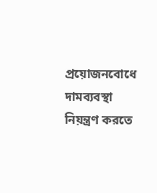প্রয়োজনবোধে দামব্যবস্থা নিয়ন্ত্রণ করতে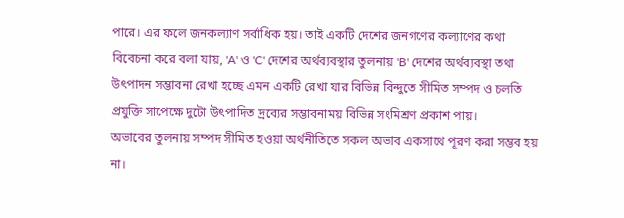পারে। এর ফলে জনকল্যাণ সর্বাধিক হয়। তাই একটি দেশের জনগণের কল্যাণের কথা বিবেচনা করে বলা যায়, 'A' ও 'C' দেশের অর্থব্যবস্থার তুলনায় 'B' দেশের অর্থব্যবস্থা তথা
উৎপাদন সম্ভাবনা রেখা হচ্ছে এমন একটি রেখা যার বিভিন্ন বিন্দুতে সীমিত সম্পদ ও চলতি প্রযুক্তি সাপেক্ষে দুটো উৎপাদিত দ্রব্যের সম্ভাবনাময় বিভিন্ন সংমিশ্রণ প্রকাশ পায়।
অভাবের তুলনায় সম্পদ সীমিত হওয়া অর্থনীতিতে সকল অভাব একসাথে পূরণ করা সম্ভব হয় না।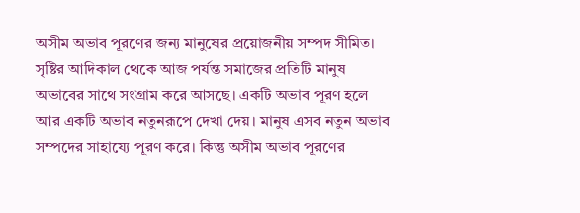অসীম অভাব পূরণের জন্য মানুষের প্রয়োজনীয় সম্পদ সীমিত। সৃষ্টির আদিকাল থেকে আজ পর্যন্ত সমাজের প্রতিটি মানুষ অভাবের সাথে সংগ্রাম করে আসছে। একটি অভাব পূরণ হলে আর একটি অভাব নতুনরূপে দেখা দেয়। মানুষ এসব নতুন অভাব সম্পদের সাহায্যে পূরণ করে। কিন্তু অসীম অভাব পূরণের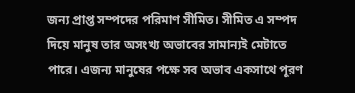জন্য প্রাপ্ত সম্পদের পরিমাণ সীমিত। সীমিত এ সম্পদ দিয়ে মানুষ তার অসংখ্য অভাবের সামান্যই মেটাতে পারে। এজন্য মানুষের পক্ষে সব অভাব একসাথে পূরণ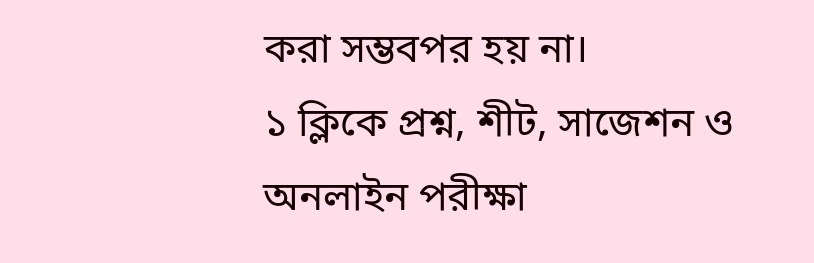করা সম্ভবপর হয় না।
১ ক্লিকে প্রশ্ন, শীট, সাজেশন ও
অনলাইন পরীক্ষা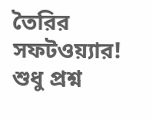তৈরির সফটওয়্যার!
শুধু প্রশ্ন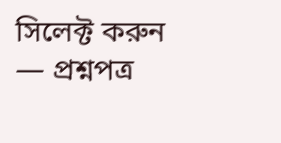সিলেক্ট করুন — প্রশ্নপত্র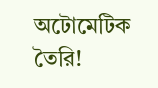অটোমেটিক তৈরি!